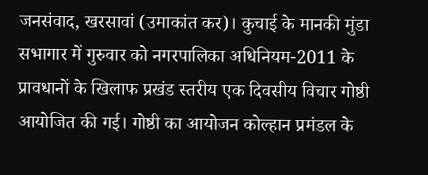जनसंवाद, खरसावां (उमाकांत कर)। कुचाई के मानकी मुंडा सभागार में गुरुवार को नगरपालिका अधिनियम-2011 के प्रावधानों के खिलाफ प्रखंड स्तरीय एक दिवसीय विचार गोष्ठी आयोजित की गई। गोष्ठी का आयोजन कोल्हान प्रमंडल के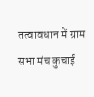तत्वावधान में ग्राम सभा मंच कुचाई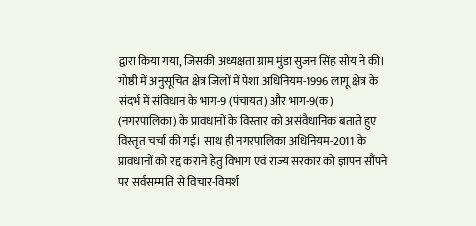द्वारा किया गया, जिसकी अध्यक्षता ग्राम मुंडा सुजन सिंह सोय ने की।
गोष्ठी में अनुसूचित क्षेत्र जिलों में पेशा अधिनियम-1996 लागू क्षेत्र के संदर्भ में संविधान के भाग-9 (पंचायत) और भाग-9(क) (नगरपालिका) के प्रावधानों के विस्तार को असंवैधानिक बताते हुए विस्तृत चर्चा की गई। साथ ही नगरपालिका अधिनियम-2011 के प्रावधानों को रद्द कराने हेतु विभाग एवं राज्य सरकार को ज्ञापन सौंपने पर सर्वसम्मति से विचार-विमर्श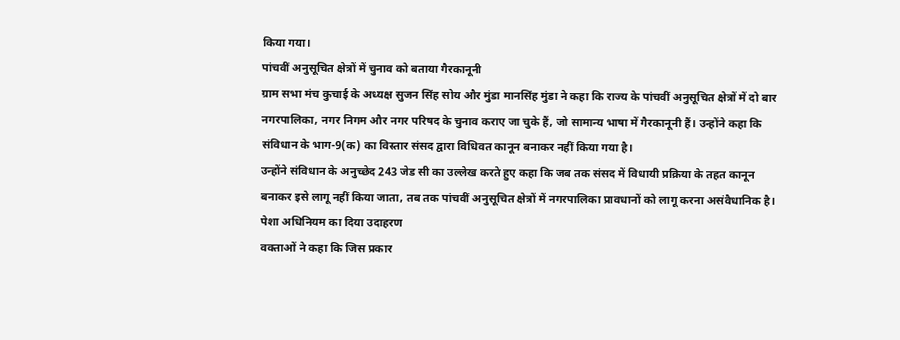किया गया।
पांचवीं अनुसूचित क्षेत्रों में चुनाव को बताया गैरकानूनी
ग्राम सभा मंच कुचाई के अध्यक्ष सुजन सिंह सोय और मुंडा मानसिंह मुंडा ने कहा कि राज्य के पांचवीं अनुसूचित क्षेत्रों में दो बार नगरपालिका, नगर निगम और नगर परिषद के चुनाव कराए जा चुके हैं, जो सामान्य भाषा में गैरकानूनी हैं। उन्होंने कहा कि संविधान के भाग-9(क) का विस्तार संसद द्वारा विधिवत कानून बनाकर नहीं किया गया है।
उन्होंने संविधान के अनुच्छेद 243 जेड सी का उल्लेख करते हुए कहा कि जब तक संसद में विधायी प्रक्रिया के तहत कानून बनाकर इसे लागू नहीं किया जाता, तब तक पांचवीं अनुसूचित क्षेत्रों में नगरपालिका प्रावधानों को लागू करना असंवैधानिक है।
पेशा अधिनियम का दिया उदाहरण
वक्ताओं ने कहा कि जिस प्रकार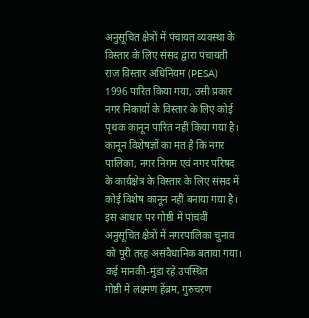अनुसूचित क्षेत्रों में पंचायत व्यवस्था के विस्तार के लिए संसद द्वारा पंचायती राज विस्तार अधिनियम (PESA) 1996 पारित किया गया, उसी प्रकार नगर निकायों के विस्तार के लिए कोई पृथक कानून पारित नहीं किया गया है। कानून विशेषज्ञों का मत है कि नगर पालिका, नगर निगम एवं नगर परिषद के कार्यक्षेत्र के विस्तार के लिए संसद में कोई विशेष कानून नहीं बनाया गया है। इस आधार पर गोष्ठी में पांचवीं अनुसूचित क्षेत्रों में नगरपालिका चुनाव को पूरी तरह असंवैधानिक बताया गया।
कई मानकी-मुंडा रहे उपस्थित
गोष्ठी में लक्ष्मण हेंब्रम, गुरुचरण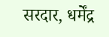सरदार, धर्मेंद्र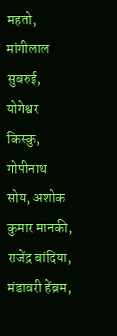महतो, मांगीलाल सुबरुई, योगेश्वर किस्कु, गोपीनाथ सोय, अशोक कुमार मानकी, राजेंद्र बांदिया, मंडावरी हेंब्रम,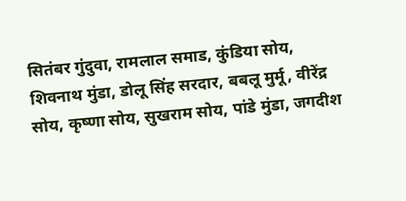सितंबर गुंदुवा, रामलाल समाड, कुंडिया सोय, शिवनाथ मुंडा, डोलू सिंह सरदार, बबलू मुर्मू, वीरेंद्र सोय, कृष्णा सोय, सुखराम सोय, पांडे मुंडा, जगदीश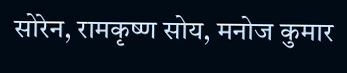सोरेन, रामकृष्ण सोय, मनोज कुमार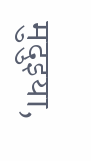मुदुइया,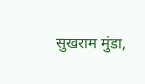सुखराम मुंडा,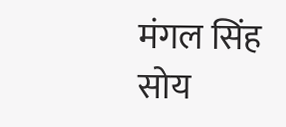मंगल सिंह सोय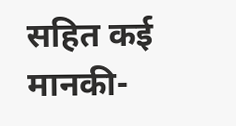सहित कई मानकी-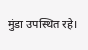मुंडा उपस्थित रहे।